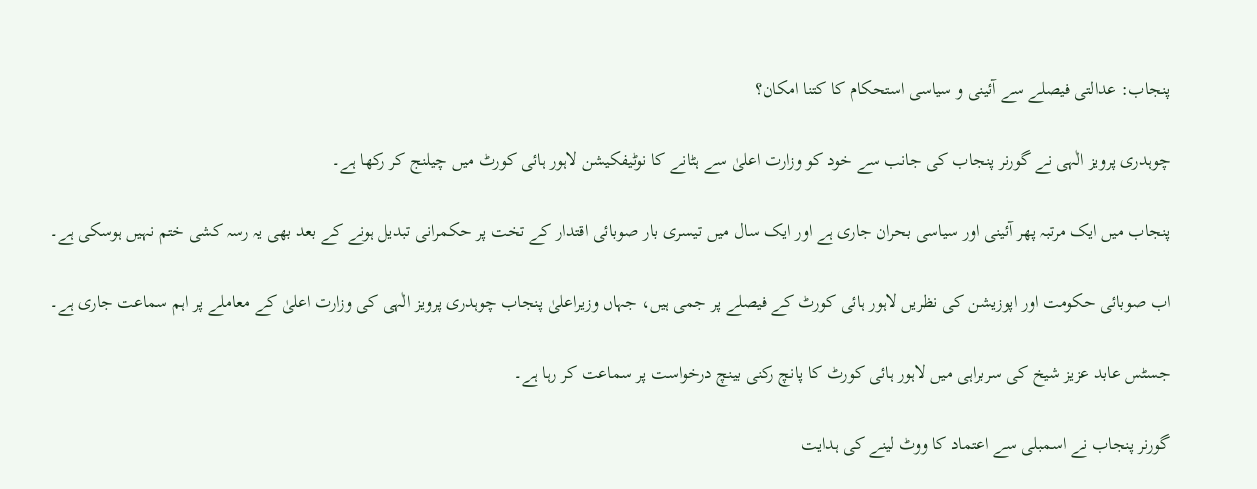پنجاب: عدالتی فیصلے سے آئینی و سیاسی استحکام کا کتنا امکان؟

چوہدری پرویز الٰہی نے گورنر پنجاب کی جانب سے خود کو وزارت اعلیٰ سے ہٹانے کا نوٹیفکیشن لاہور ہائی کورٹ میں چیلنج کر رکھا ہے۔

پنجاب میں ایک مرتبہ پھر آئینی اور سیاسی بحران جاری ہے اور ایک سال میں تیسری بار صوبائی اقتدار کے تخت پر حکمرانی تبدیل ہونے کے بعد بھی یہ رسہ کشی ختم نہیں ہوسکی ہے۔

اب صوبائی حکومت اور اپوزیشن کی نظریں لاہور ہائی کورٹ کے فیصلے پر جمی ہیں، جہاں وزیراعلیٰ پنجاب چوہدری پرویز الٰہی کی وزارت اعلیٰ کے معاملے پر اہم سماعت جاری ہے۔

جسٹس عابد عزیز شیخ کی سربراہی میں لاہور ہائی کورٹ کا پانچ رکنی بینچ درخواست پر سماعت کر رہا ہے۔

گورنر پنجاب نے اسمبلی سے اعتماد کا ووٹ لینے کی ہدایت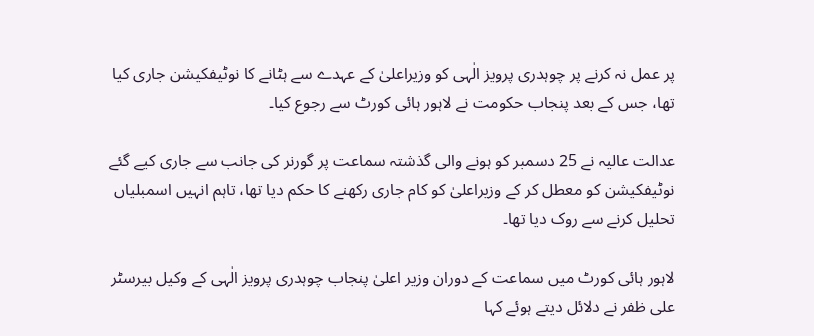پر عمل نہ کرنے پر چوہدری پرویز الٰہی کو وزیراعلیٰ کے عہدے سے ہٹانے کا نوٹیفکیشن جاری کیا تھا، جس کے بعد پنجاب حکومت نے لاہور ہائی کورٹ سے رجوع کیا۔

عدالت عالیہ نے 25 دسمبر کو ہونے والی گذشتہ سماعت پر گورنر کی جانب سے جاری کیے گئے نوٹیفکیشن کو معطل کر کے وزیراعلیٰ کو کام جاری رکھنے کا حکم دیا تھا، تاہم انہیں اسمبلیاں تحلیل کرنے سے روک دیا تھا۔

لاہور ہائی کورٹ میں سماعت کے دوران وزیر اعلیٰ پنجاب چوہدری پرویز الٰہی کے وکیل بیرسٹر علی ظفر نے دلائل دیتے ہوئے کہا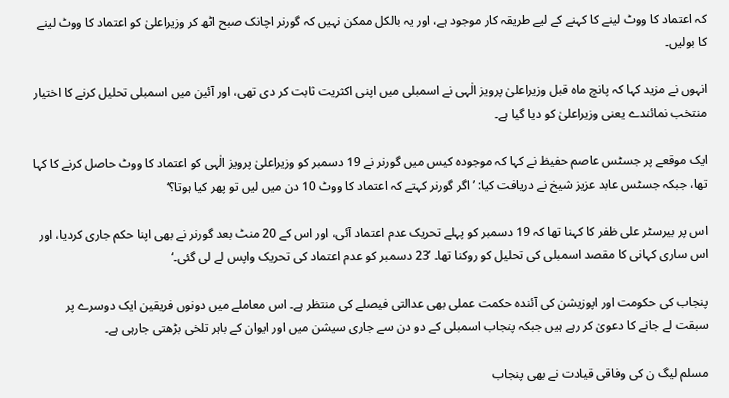کہ اعتماد کا ووٹ لینے کا کہنے کے لیے طریقہ کار موجود ہے، اور یہ بالکل ممکن نہیں کہ گورنر اچانک صبح اٹھ کر وزیراعلیٰ کو اعتماد کا ووٹ لینے کا بولیں۔

انہوں نے مزید کہا کہ پانچ ماہ قبل وزیراعلیٰ پرویز الٰہی نے اسمبلی میں اپنی اکثریت ثابت کر دی تھی، اور آئین میں اسمبلی تحلیل کرنے کا اختیار منتخب نمائندے یعنی وزیراعلیٰ کو دیا گیا ہے۔

ایک موقعے پر جسٹس عاصم حفیظ نے کہا کہ موجودہ کیس میں گورنر نے 19 دسمبر کو وزیراعلیٰ پرویز الٰہی کو اعتماد کا ووٹ حاصل کرنے کا کہا تھا، جبکہ جسٹس عابد عزیز شیخ نے دریافت کیا: ’اگر گورنر کہتے کہ اعتماد کا ووٹ 10 دن میں لیں تو پھر کیا ہوتا؟‘

اس پر بیرسٹر علی ظفر کا کہنا تھا کہ 19 دسمبر کو پہلے تحریک عدم اعتماد آئی، اور اس کے 20 منٹ بعد گورنر نے بھی اپنا حکم جاری کردیا، اور اس ساری کہانی کا مقصد اسمبلی کی تحلیل کو روکنا تھا۔ ’23 دسمبر کو عدم اعتماد کی تحریک واپس لے لی گئی۔‘

پنجاب کی حکومت اور اپوزیشن کی آئندہ حکمت عملی بھی عدالتی فیصلے کی منتظر ہے۔ اس معاملے میں دونوں فریقین ایک دوسرے پر سبقت لے جانے کا دعویٰ کر رہے ہیں جبکہ پنجاب اسمبلی کے دو دن سے جاری سیشن میں اور ایوان کے باہر تلخی بڑھتی جارہی ہے۔

مسلم لیگ ن کی وفاقی قیادت نے بھی پنجاب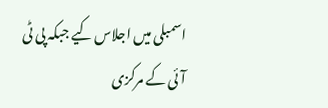اسمبلی میں اجلاس کیے جبکہ پی ٹی آئی کے مرکزی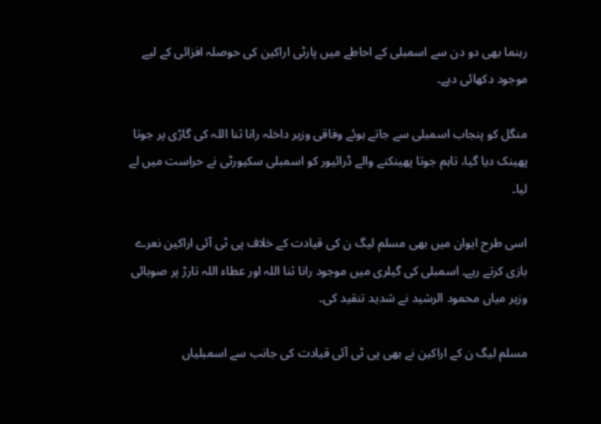رہنما بھی دو دن سے اسمبلی کے احاطے میں پارٹی اراکین کی حوصلہ افزائی کے لیے موجود دکھائی دیے۔

منگل کو پنجاب اسمبلی سے جاتے ہوئے وفاقی وزیر داخلہ رانا ثنا اللہ کی گاڑی پر جوتا پھینک دیا گیا، تاہم جوتا پھینکنے والے ڈرائیور کو اسمبلی سکیورٹی نے حراست میں لے لیا۔

اسی طرح ایوان میں بھی مسلم لیگ ن کی قیادت کے خلاف پی ٹی آئی اراکین نعرے بازی کرتے رہے۔ اسمبلی کی گیلری میں موجود رانا ثنا اللہ اور عطاء اللہ تارڑ پر صوبائی وزیر میاں محمود الرشید نے شدید تنقید کی۔

مسلم لیگ ن کے اراکین نے بھی پی ٹی آئی قیادت کی جانب سے اسمبلیاں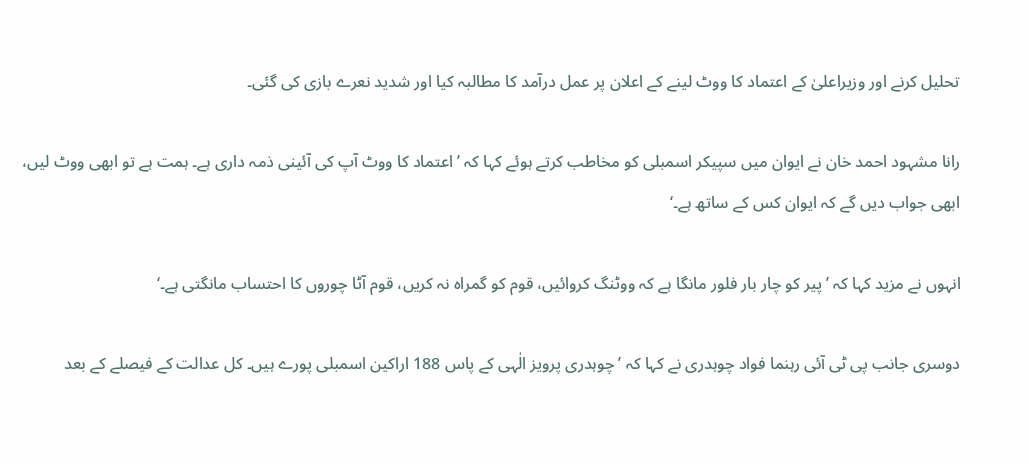تحلیل کرنے اور وزیراعلیٰ کے اعتماد کا ووٹ لینے کے اعلان پر عمل درآمد کا مطالبہ کیا اور شدید نعرے بازی کی گئی۔

رانا مشہود احمد خان نے ایوان میں سپیکر اسمبلی کو مخاطب کرتے ہوئے کہا کہ ’اعتماد کا ووٹ آپ کی آئینی ذمہ داری ہے۔ ہمت ہے تو ابھی ووٹ لیں، ابھی جواب دیں گے کہ ایوان کس کے ساتھ ہے۔‘

انہوں نے مزید کہا کہ ’پیر کو چار بار فلور مانگا ہے کہ ووٹنگ کروائیں، قوم کو گمراہ نہ کریں، قوم آٹا چوروں کا احتساب مانگتی ہے۔‘

دوسری جانب پی ٹی آئی رہنما فواد چوہدری نے کہا کہ ’چوہدری پرویز الٰہی کے پاس 188 اراکین اسمبلی پورے ہیں۔ کل عدالت کے فیصلے کے بعد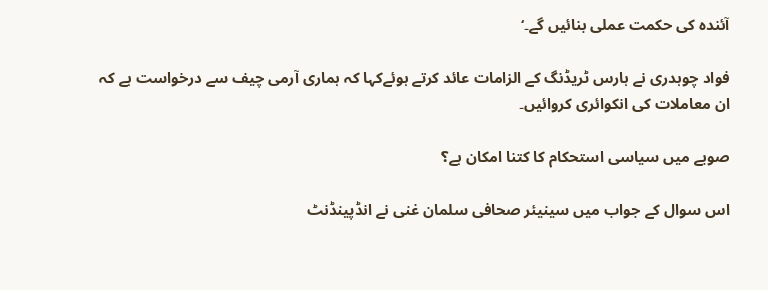آئندہ کی حکمت عملی بنائیں گے۔‘

فواد چوہدری نے ہارس ٹریڈنگ کے الزامات عائد کرتے ہوئےکہا کہ ہماری آرمی چیف سے درخواست ہے کہ ان معاملات کی انکوائری کروائیں۔

صوبے میں سیاسی استحکام کا کتنا امکان ہے؟

اس سوال کے جواب میں سینیئر صحافی سلمان غنی نے انڈپینڈنٹ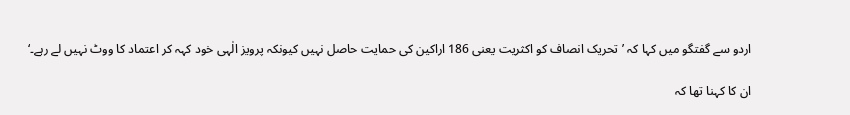اردو سے گفتگو میں کہا کہ ’تحریک انصاف کو اکثریت یعنی 186 اراکین کی حمایت حاصل نہیں کیونکہ پرویز الٰہی خود کہہ کر اعتماد کا ووٹ نہیں لے رہے۔‘

ان کا کہنا تھا کہ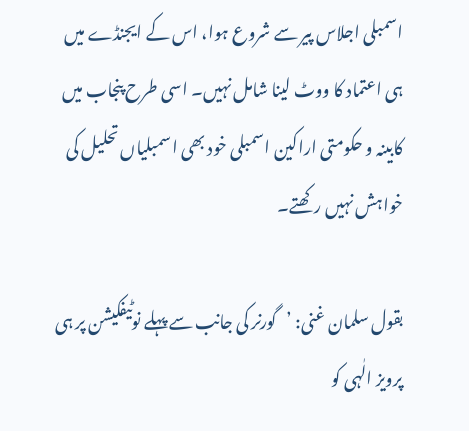اسمبلی اجلاس پیر سے شروع ہوا، اس کے ایجنڈے میں ہی اعتماد کا ووٹ لینا شامل نہیں۔ اسی طرح پنجاب میں کابینہ و حکومتی اراکین اسمبلی خود بھی اسمبلیاں تحلیل کی خواہش نہیں رکھتے۔

بقول سلمان غنی: ’گورنر کی جانب سے پہلے نوٹیفکیشن پر ہی پرویز الٰہی کو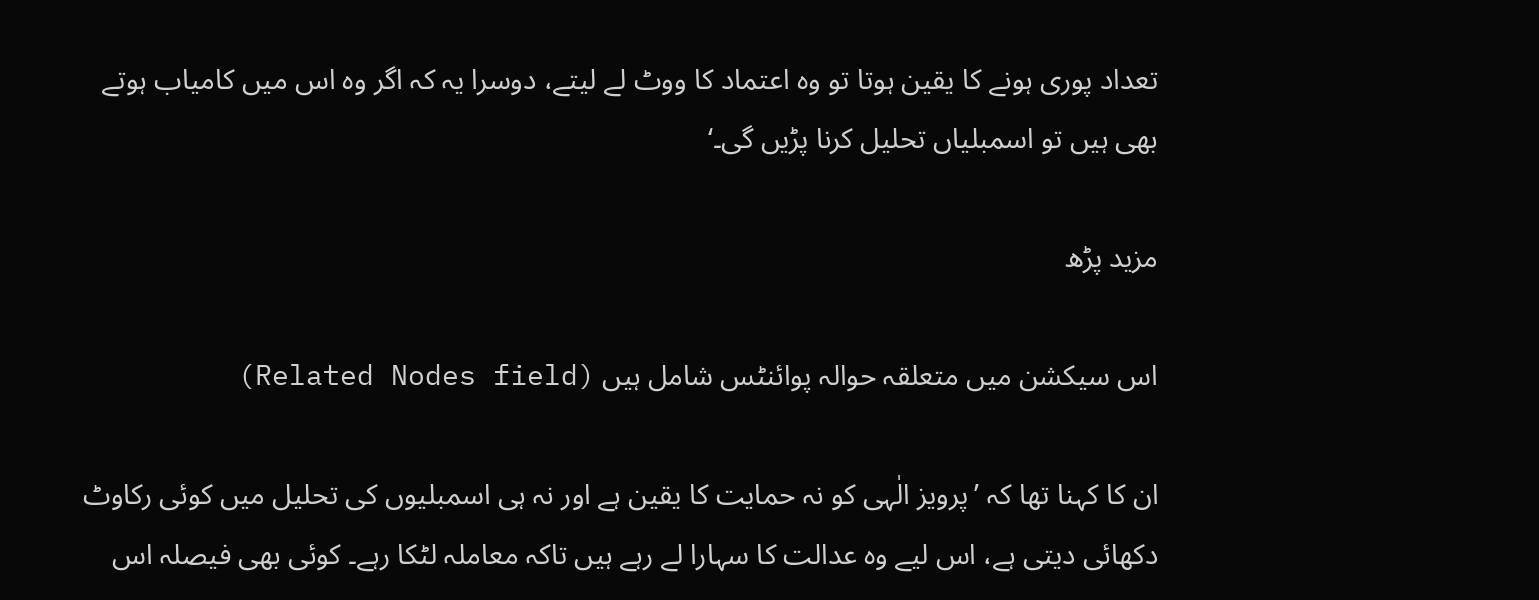تعداد پوری ہونے کا یقین ہوتا تو وہ اعتماد کا ووٹ لے لیتے، دوسرا یہ کہ اگر وہ اس میں کامیاب ہوتے بھی ہیں تو اسمبلیاں تحلیل کرنا پڑیں گی۔‘

مزید پڑھ

اس سیکشن میں متعلقہ حوالہ پوائنٹس شامل ہیں (Related Nodes field)

ان کا کہنا تھا کہ ’پرویز الٰہی کو نہ حمایت کا یقین ہے اور نہ ہی اسمبلیوں کی تحلیل میں کوئی رکاوٹ دکھائی دیتی ہے، اس لیے وہ عدالت کا سہارا لے رہے ہیں تاکہ معاملہ لٹکا رہے۔ کوئی بھی فیصلہ اس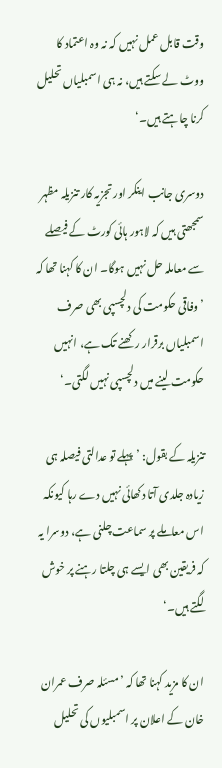وقت قابل عمل نہیں کہ نہ وہ اعتماد کا ووٹ لے سکتے ہیں، نہ ہی اسمبلیاں تحلیل کرنا چاہتے ہیں۔‘

دوسری جانب اینکر اور تجزیہ کار تنزیلہ مظہر سمجھتی ہیں کہ لاہور ہائی کورٹ کے فیصلے سے معاملہ حل نہیں ہوگا۔ ان کا کہنا تھا کہ ’وفاقی حکومت کی دلچسپی بھی صرف اسمبلیاں برقرار رکھنے تک ہے، انہیں حکومت لینے میں دلچسپی نہیں لگتی۔‘

تنزیلہ کے بقول: ’پہلے تو عدالتی فیصلہ ہی زیادہ جلدی آتا دکھائی نہیں دے رہا کیونکہ اس معاملے پر سماعت چلنی ہے، دوسرا یہ کہ فریقین بھی ایسے ہی چلتا رہنے پر خوش لگتے ہیں۔‘

ان کا مزید کہنا تھا کہ ’مسئلہ صرف عمران خان کے اعلان پر اسمبلیوں کی تحلیل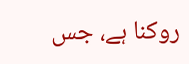روکنا ہے، جس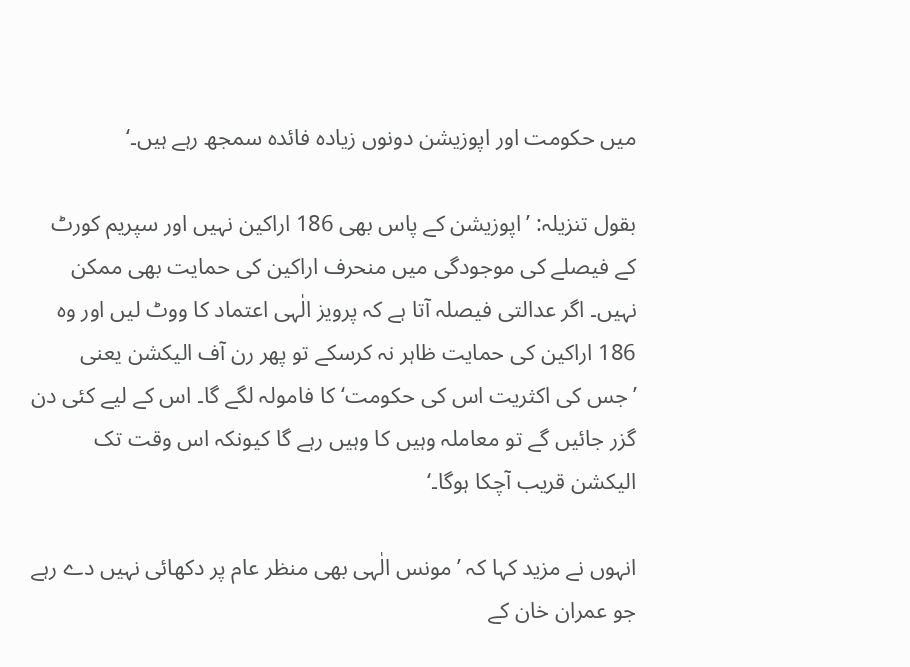میں حکومت اور اپوزیشن دونوں زیادہ فائدہ سمجھ رہے ہیں۔‘

بقول تنزیلہ: ’اپوزیشن کے پاس بھی 186 اراکین نہیں اور سپریم کورٹ کے فیصلے کی موجودگی میں منحرف اراکین کی حمایت بھی ممکن نہیں۔ اگر عدالتی فیصلہ آتا ہے کہ پرویز الٰہی اعتماد کا ووٹ لیں اور وہ 186 اراکین کی حمایت ظاہر نہ کرسکے تو پھر رن آف الیکشن یعنی ’جس کی اکثریت اس کی حکومت‘ کا فامولہ لگے گا۔ اس کے لیے کئی دن گزر جائیں گے تو معاملہ وہیں کا وہیں رہے گا کیونکہ اس وقت تک الیکشن قریب آچکا ہوگا۔‘

انہوں نے مزید کہا کہ ’مونس الٰہی بھی منظر عام پر دکھائی نہیں دے رہے جو عمران خان کے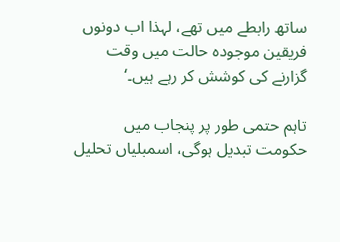ساتھ رابطے میں تھے، لہذا اب دونوں فریقین موجودہ حالت میں وقت گزارنے کی کوشش کر رہے ہیں۔‘

تاہم حتمی طور پر پنجاب میں حکومت تبدیل ہوگی، اسمبلیاں تحلیل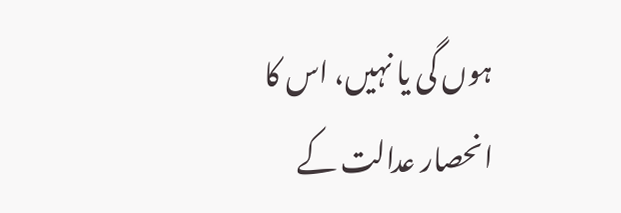ہوں گی یا نہیں، اس کا انحصار عدالت کے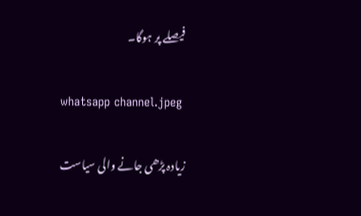فیصلے پر ہوگا۔

whatsapp channel.jpeg

زیادہ پڑھی جانے والی سیاست